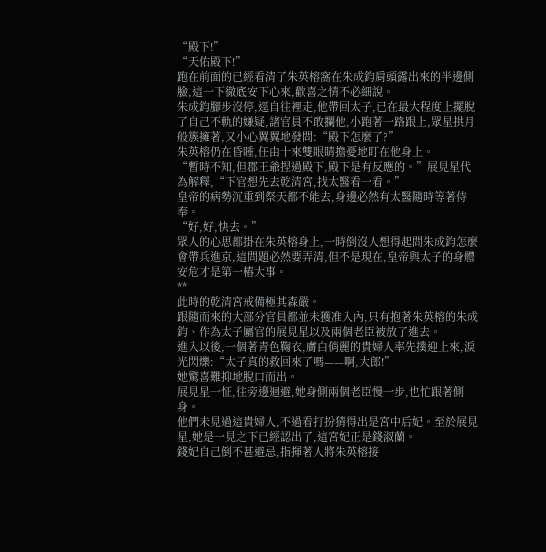“殿下!”
“天佑殿下!”
跑在前面的已經看清了朱英榕窩在朱成鈞肩頭露出來的半邊側臉,這一下徹底安下心來,歡喜之情不必細說。
朱成鈞腳步沒停,逕自往裡走,他帶回太子,已在最大程度上擺脫了自己不軌的嫌疑,諸官員不敢攔他,小跑著一路跟上,眾星拱月般簇擁著,又小心翼翼地發問:“殿下怎麼了?”
朱英榕仍在昏睡,任由十來雙眼睛擔憂地盯在他身上。
“暫時不知,但郡王爺捏過殿下,殿下是有反應的。”展見星代為解釋,“下官想先去乾清宮,找太醫看一看。”
皇帝的病勢沉重到祭天都不能去,身邊必然有太醫隨時等著侍奉。
“好,好,快去。”
眾人的心思都掛在朱英榕身上,一時倒沒人想得起問朱成鈞怎麼會帶兵進京,這問題必然要弄清,但不是現在,皇帝與太子的身體安危才是第一樁大事。
**
此時的乾清宮戒備極其森嚴。
跟隨而來的大部分官員都並未獲准入內,只有抱著朱英榕的朱成鈞、作為太子屬官的展見星以及兩個老臣被放了進去。
進入以後,一個著青色鞠衣,膚白俏麗的貴婦人率先撲迎上來,淚光閃爍:“太子真的救回來了嗎——啊,大郎!”
她驚喜難抑地脫口而出。
展見星一怔,往旁邊迴避,她身側兩個老臣慢一步,也忙跟著側身。
他們未見過這貴婦人,不過看打扮猜得出是宮中后妃。至於展見星,她是一見之下已經認出了,這宮妃正是錢淑蘭。
錢妃自己倒不甚避忌,指揮著人將朱英榕接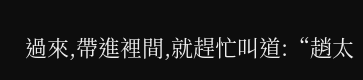過來,帶進裡間,就趕忙叫道:“趙太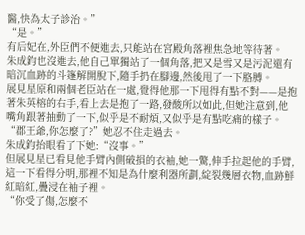醫,快為太子診治。”
“是。”
有后妃在,外臣們不便進去,只能站在宮殿角落裡焦急地等待著。
朱成鈞也沒進去,他自己單獨站了一個角落,把又是雪又是污泥還有暗沉血跡的斗篷解開脫下,隨手扔在腳邊,然後甩了一下胳膊。
展見星原和兩個老臣站在一處,覺得他那一下甩得有點不對——是抱著朱英榕的右手,看上去是抱了一路,發酸所以如此,但她注意到,他嘴角跟著抽動了一下,似乎是不耐煩,又似乎是有點吃痛的樣子。
“郡王爺,你怎麼了?”她忍不住走過去。
朱成鈞抬眼看了下她:“沒事。”
但展見星已看見他手臂內側破損的衣袖,她一驚,伸手拉起他的手臂,這一下看得分明,那裡不知是為什麼利器所劃,綻裂幾層衣物,血跡鮮紅暗紅,疊浸在袖子裡。
“你受了傷,怎麼不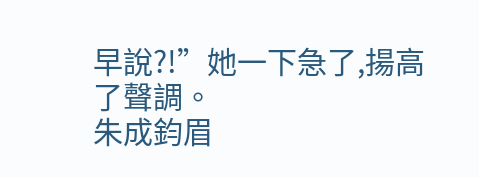早說?!”她一下急了,揚高了聲調。
朱成鈞眉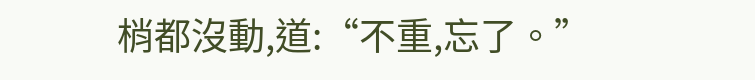梢都沒動,道:“不重,忘了。”